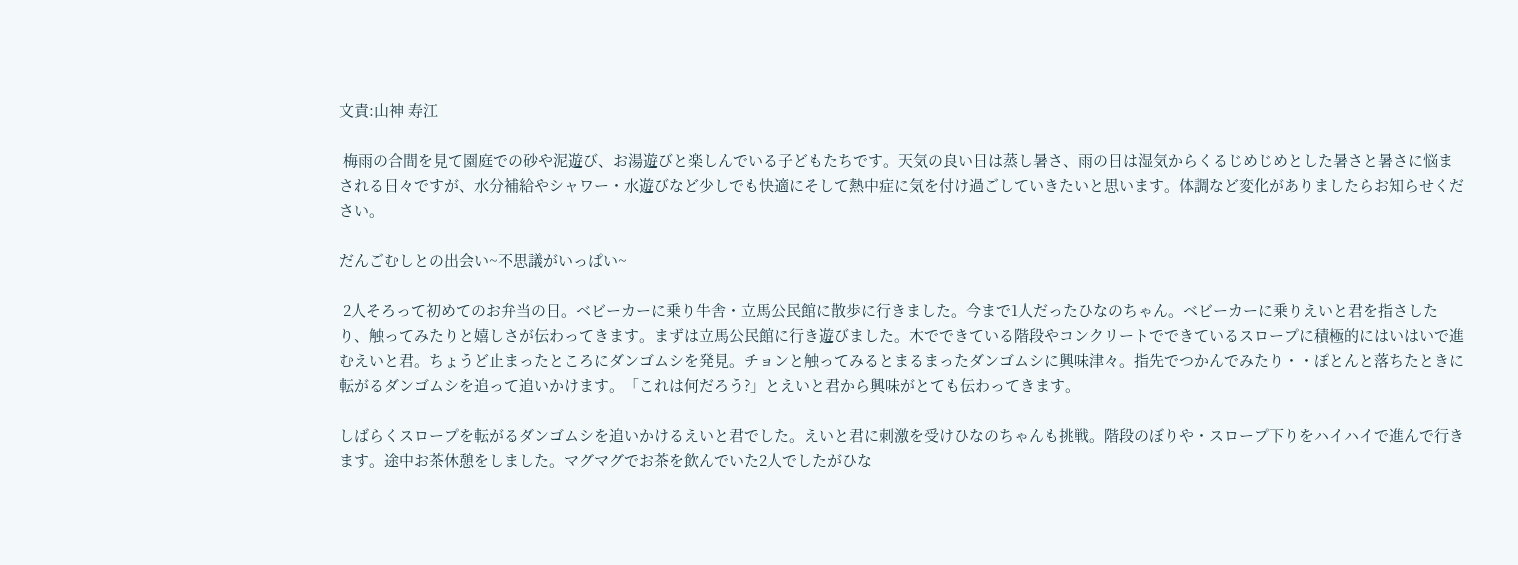文責:山神 寿江

 梅雨の合間を見て園庭での砂や泥遊び、お湯遊びと楽しんでいる子どもたちです。天気の良い日は蒸し暑さ、雨の日は湿気からくるじめじめとした暑さと暑さに悩まされる日々ですが、水分補給やシャワー・水遊びなど少しでも快適にそして熱中症に気を付け過ごしていきたいと思います。体調など変化がありましたらお知らせください。

だんごむしとの出会い~不思議がいっぱい~

 2人そろって初めてのお弁当の日。ベビーカーに乗り牛舎・立馬公民館に散歩に行きました。今まで1人だったひなのちゃん。ベビーカーに乗りえいと君を指さしたり、触ってみたりと嬉しさが伝わってきます。まずは立馬公民館に行き遊びました。木でできている階段やコンクリートでできているスロープに積極的にはいはいで進むえいと君。ちょうど止まったところにダンゴムシを発見。チョンと触ってみるとまるまったダンゴムシに興味津々。指先でつかんでみたり・・ぽとんと落ちたときに転がるダンゴムシを追って追いかけます。「これは何だろう?」とえいと君から興味がとても伝わってきます。

しばらくスロープを転がるダンゴムシを追いかけるえいと君でした。えいと君に刺激を受けひなのちゃんも挑戦。階段のぼりや・スロープ下りをハイハイで進んで行きます。途中お茶休憩をしました。マグマグでお茶を飲んでいた2人でしたがひな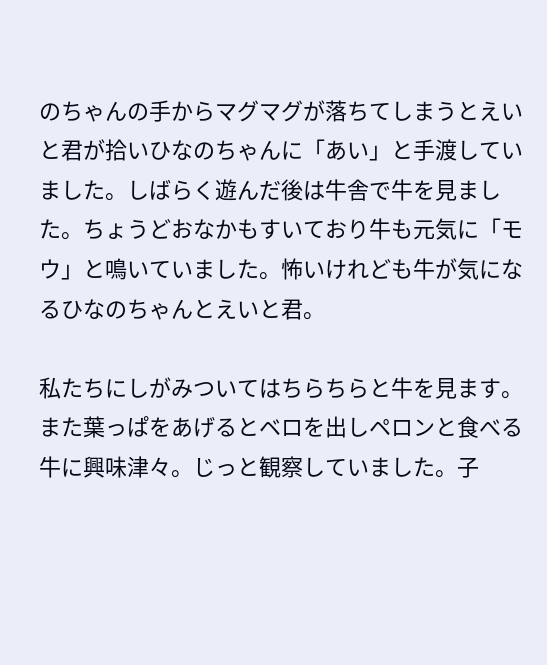のちゃんの手からマグマグが落ちてしまうとえいと君が拾いひなのちゃんに「あい」と手渡していました。しばらく遊んだ後は牛舎で牛を見ました。ちょうどおなかもすいており牛も元気に「モウ」と鳴いていました。怖いけれども牛が気になるひなのちゃんとえいと君。

私たちにしがみついてはちらちらと牛を見ます。また葉っぱをあげるとベロを出しペロンと食べる牛に興味津々。じっと観察していました。子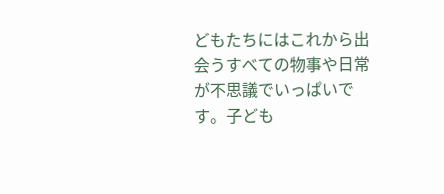どもたちにはこれから出会うすべての物事や日常が不思議でいっぱいです。子ども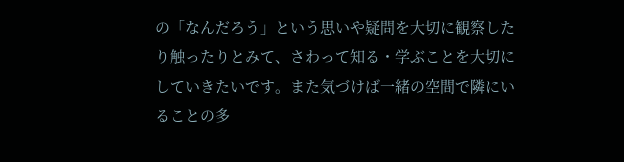の「なんだろう」という思いや疑問を大切に観察したり触ったりとみて、さわって知る・学ぶことを大切にしていきたいです。また気づけば一緒の空間で隣にいることの多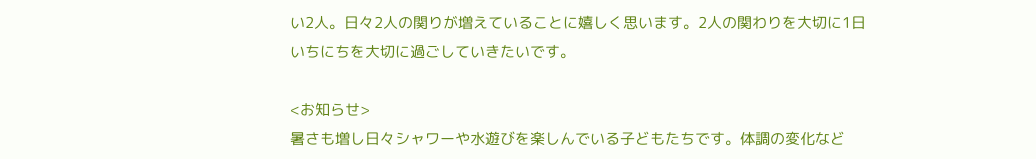い2人。日々2人の関りが増えていることに嬉しく思います。2人の関わりを大切に1日いちにちを大切に過ごしていきたいです。

<お知らせ>
暑さも増し日々シャワーや水遊びを楽しんでいる子どもたちです。体調の変化など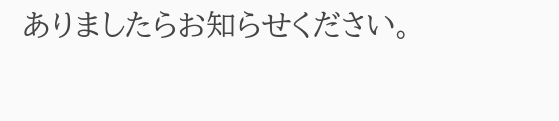ありましたらお知らせください。